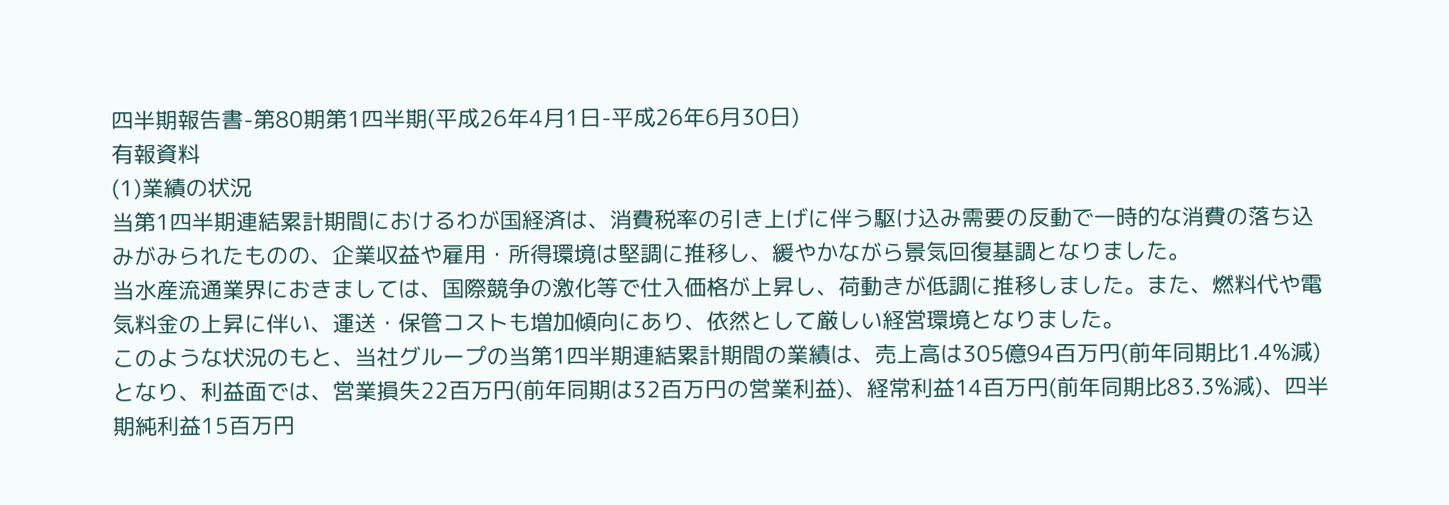四半期報告書-第80期第1四半期(平成26年4月1日-平成26年6月30日)
有報資料
(1)業績の状況
当第1四半期連結累計期間におけるわが国経済は、消費税率の引き上げに伴う駆け込み需要の反動で一時的な消費の落ち込みがみられたものの、企業収益や雇用・所得環境は堅調に推移し、緩やかながら景気回復基調となりました。
当水産流通業界におきましては、国際競争の激化等で仕入価格が上昇し、荷動きが低調に推移しました。また、燃料代や電気料金の上昇に伴い、運送・保管コストも増加傾向にあり、依然として厳しい経営環境となりました。
このような状況のもと、当社グループの当第1四半期連結累計期間の業績は、売上高は305億94百万円(前年同期比1.4%減)となり、利益面では、営業損失22百万円(前年同期は32百万円の営業利益)、経常利益14百万円(前年同期比83.3%減)、四半期純利益15百万円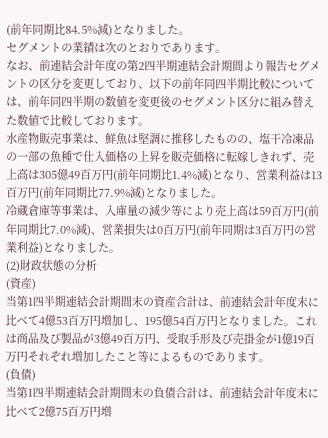(前年同期比84.5%減)となりました。
セグメントの業績は次のとおりであります。
なお、前連結会計年度の第2四半期連結会計期間より報告セグメントの区分を変更しており、以下の前年同四半期比較については、前年同四半期の数値を変更後のセグメント区分に組み替えた数値で比較しております。
水産物販売事業は、鮮魚は堅調に推移したものの、塩干冷凍品の一部の魚種で仕入価格の上昇を販売価格に転嫁しきれず、売上高は305億49百万円(前年同期比1.4%減)となり、営業利益は13百万円(前年同期比77.9%減)となりました。
冷蔵倉庫等事業は、入庫量の減少等により売上高は59百万円(前年同期比7.0%減)、営業損失は0百万円(前年同期は3百万円の営業利益)となりました。
(2)財政状態の分析
(資産)
当第1四半期連結会計期間末の資産合計は、前連結会計年度末に比べて4億53百万円増加し、195億54百万円となりました。これは商品及び製品が3億49百万円、受取手形及び売掛金が1億19百万円それぞれ増加したこと等によるものであります。
(負債)
当第1四半期連結会計期間末の負債合計は、前連結会計年度末に比べて2億75百万円増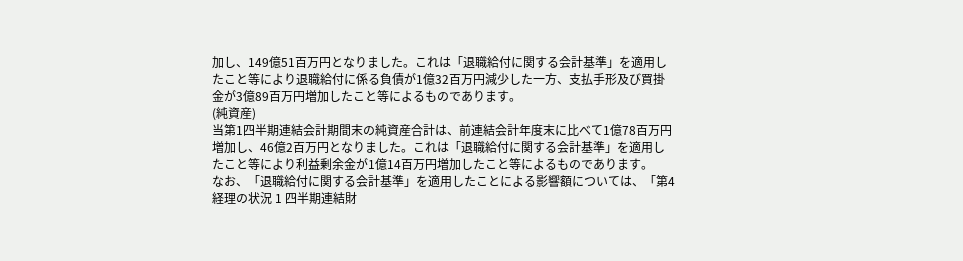加し、149億51百万円となりました。これは「退職給付に関する会計基準」を適用したこと等により退職給付に係る負債が1億32百万円減少した一方、支払手形及び買掛金が3億89百万円増加したこと等によるものであります。
(純資産)
当第1四半期連結会計期間末の純資産合計は、前連結会計年度末に比べて1億78百万円増加し、46億2百万円となりました。これは「退職給付に関する会計基準」を適用したこと等により利益剰余金が1億14百万円増加したこと等によるものであります。
なお、「退職給付に関する会計基準」を適用したことによる影響額については、「第4 経理の状況 1 四半期連結財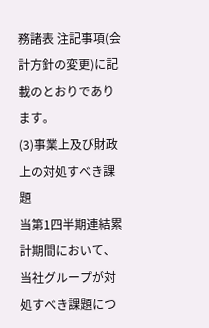務諸表 注記事項(会計方針の変更)に記載のとおりであります。
(3)事業上及び財政上の対処すべき課題
当第1四半期連結累計期間において、当社グループが対処すべき課題につ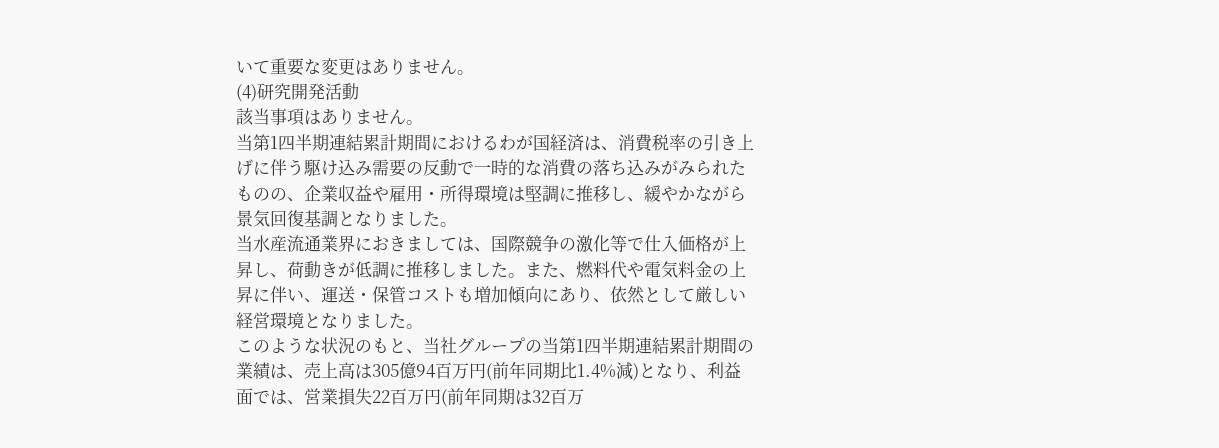いて重要な変更はありません。
(4)研究開発活動
該当事項はありません。
当第1四半期連結累計期間におけるわが国経済は、消費税率の引き上げに伴う駆け込み需要の反動で一時的な消費の落ち込みがみられたものの、企業収益や雇用・所得環境は堅調に推移し、緩やかながら景気回復基調となりました。
当水産流通業界におきましては、国際競争の激化等で仕入価格が上昇し、荷動きが低調に推移しました。また、燃料代や電気料金の上昇に伴い、運送・保管コストも増加傾向にあり、依然として厳しい経営環境となりました。
このような状況のもと、当社グループの当第1四半期連結累計期間の業績は、売上高は305億94百万円(前年同期比1.4%減)となり、利益面では、営業損失22百万円(前年同期は32百万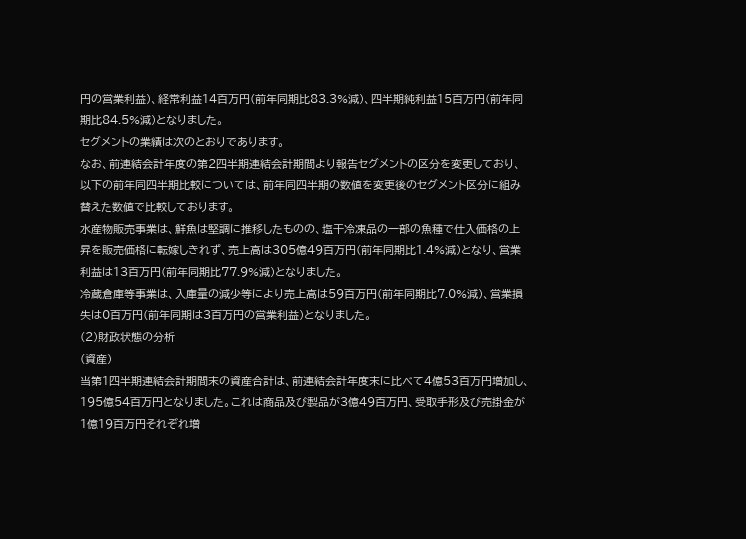円の営業利益)、経常利益14百万円(前年同期比83.3%減)、四半期純利益15百万円(前年同期比84.5%減)となりました。
セグメントの業績は次のとおりであります。
なお、前連結会計年度の第2四半期連結会計期間より報告セグメントの区分を変更しており、以下の前年同四半期比較については、前年同四半期の数値を変更後のセグメント区分に組み替えた数値で比較しております。
水産物販売事業は、鮮魚は堅調に推移したものの、塩干冷凍品の一部の魚種で仕入価格の上昇を販売価格に転嫁しきれず、売上高は305億49百万円(前年同期比1.4%減)となり、営業利益は13百万円(前年同期比77.9%減)となりました。
冷蔵倉庫等事業は、入庫量の減少等により売上高は59百万円(前年同期比7.0%減)、営業損失は0百万円(前年同期は3百万円の営業利益)となりました。
(2)財政状態の分析
(資産)
当第1四半期連結会計期間末の資産合計は、前連結会計年度末に比べて4億53百万円増加し、195億54百万円となりました。これは商品及び製品が3億49百万円、受取手形及び売掛金が1億19百万円それぞれ増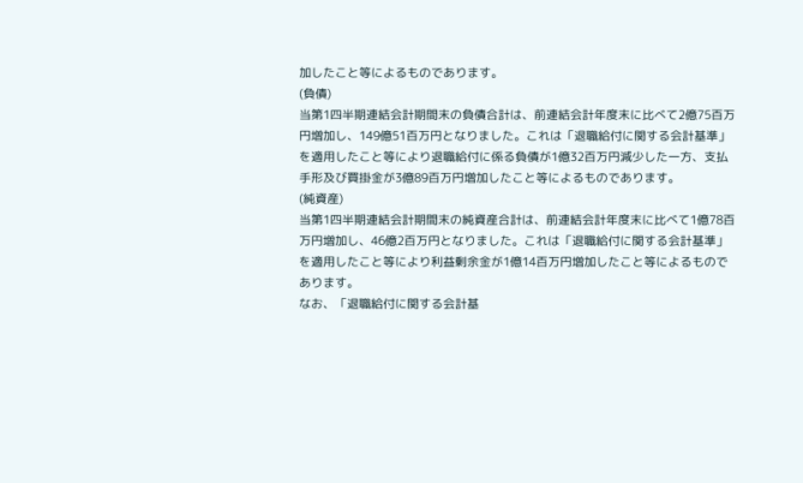加したこと等によるものであります。
(負債)
当第1四半期連結会計期間末の負債合計は、前連結会計年度末に比べて2億75百万円増加し、149億51百万円となりました。これは「退職給付に関する会計基準」を適用したこと等により退職給付に係る負債が1億32百万円減少した一方、支払手形及び買掛金が3億89百万円増加したこと等によるものであります。
(純資産)
当第1四半期連結会計期間末の純資産合計は、前連結会計年度末に比べて1億78百万円増加し、46億2百万円となりました。これは「退職給付に関する会計基準」を適用したこと等により利益剰余金が1億14百万円増加したこと等によるものであります。
なお、「退職給付に関する会計基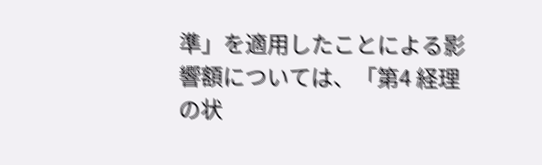準」を適用したことによる影響額については、「第4 経理の状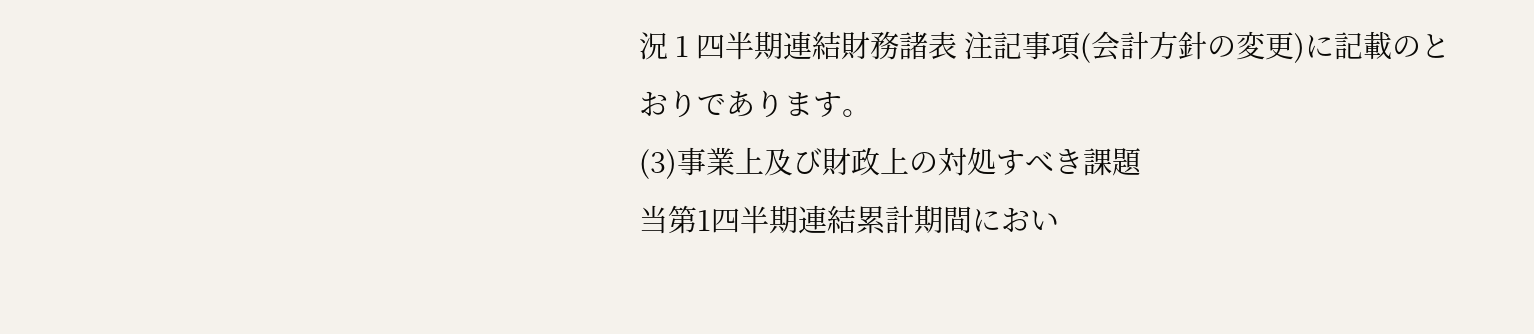況 1 四半期連結財務諸表 注記事項(会計方針の変更)に記載のとおりであります。
(3)事業上及び財政上の対処すべき課題
当第1四半期連結累計期間におい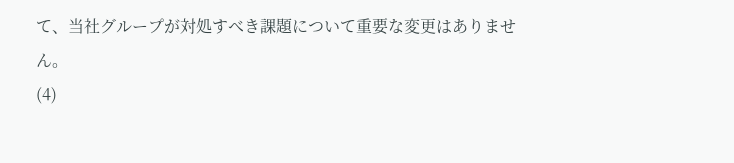て、当社グループが対処すべき課題について重要な変更はありません。
(4)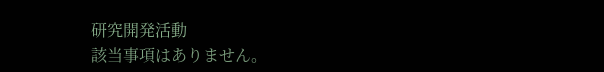研究開発活動
該当事項はありません。